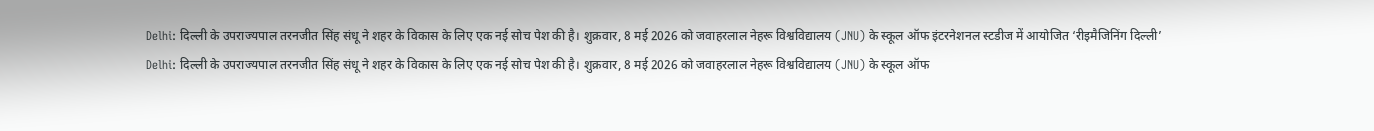Delhi: दिल्ली के उपराज्यपाल तरनजीत सिंह संधू ने शहर के विकास के लिए एक नई सोच पेश की है। शुक्रवार, 8 मई 2026 को जवाहरलाल नेहरू विश्वविद्यालय (JNU) के स्कूल ऑफ इंटरनेशनल स्टडीज में आयोजित ‘रीइमैजिनिंग दिल्ली’
Delhi: दिल्ली के उपराज्यपाल तरनजीत सिंह संधू ने शहर के विकास के लिए एक नई सोच पेश की है। शुक्रवार, 8 मई 2026 को जवाहरलाल नेहरू विश्वविद्यालय (JNU) के स्कूल ऑफ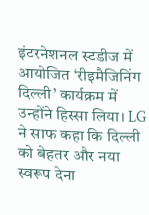इंटरनेशनल स्टडीज में आयोजित ‘रीइमैजिनिंग दिल्ली’ कार्यक्रम में उन्होंने हिस्सा लिया। LG ने साफ कहा कि दिल्ली को बेहतर और नया स्वरूप देना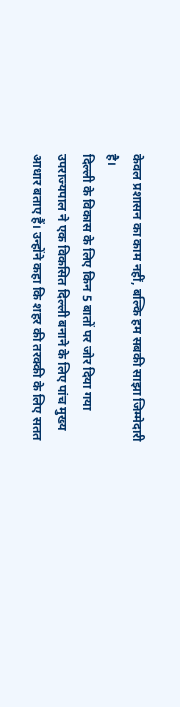केवल प्रशासन का काम नहीं, बल्कि हम सबकी साझा जिम्मेदारी है।
दिल्ली के विकास के लिए किन 5 बातों पर जोर दिया गया
उपराज्यपाल ने एक विकसित दिल्ली बनाने के लिए पांच मुख्य आधार बताए हैं। उन्होंने कहा कि शहर की तरक्की के लिए सतत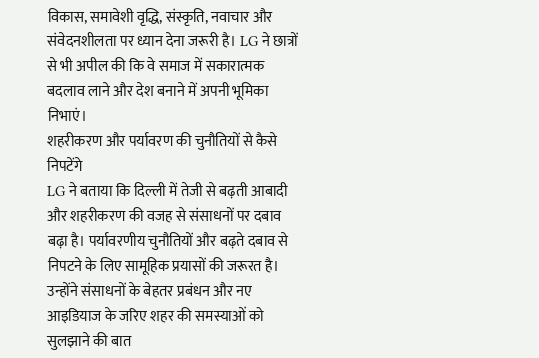विकास, समावेशी वृद्धि, संस्कृति, नवाचार और संवेदनशीलता पर ध्यान देना जरूरी है। LG ने छात्रों से भी अपील की कि वे समाज में सकारात्मक बदलाव लाने और देश बनाने में अपनी भूमिका निभाएं।
शहरीकरण और पर्यावरण की चुनौतियों से कैसे निपटेंगे
LG ने बताया कि दिल्ली में तेजी से बढ़ती आबादी और शहरीकरण की वजह से संसाधनों पर दबाव बढ़ा है। पर्यावरणीय चुनौतियों और बढ़ते दबाव से निपटने के लिए सामूहिक प्रयासों की जरूरत है। उन्होंने संसाधनों के बेहतर प्रबंधन और नए आइडियाज के जरिए शहर की समस्याओं को सुलझाने की बात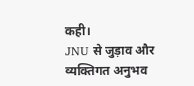कही।
JNU से जुड़ाव और व्यक्तिगत अनुभव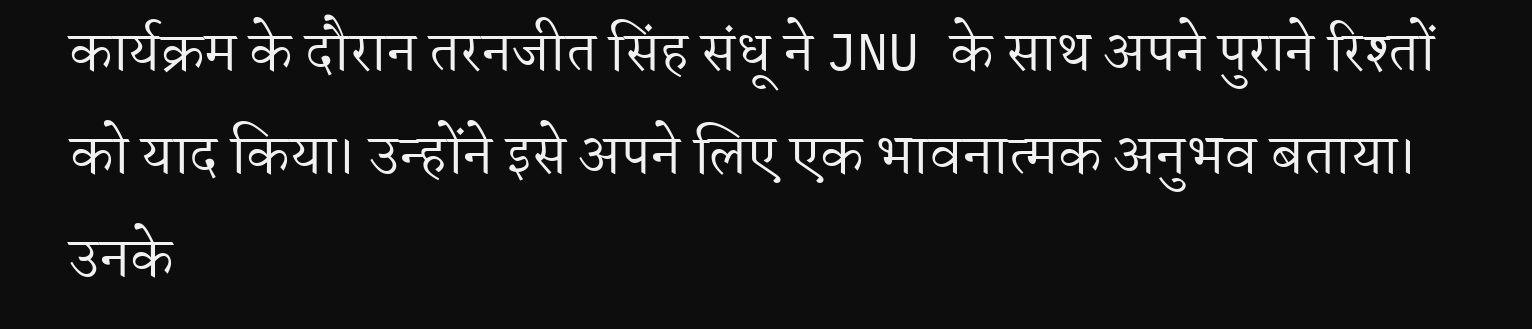कार्यक्रम के दौरान तरनजीत सिंह संधू ने JNU के साथ अपने पुराने रिश्तों को याद किया। उन्होंने इसे अपने लिए एक भावनात्मक अनुभव बताया। उनके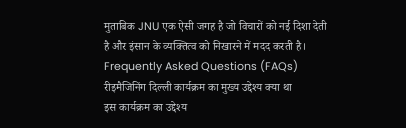मुताबिक JNU एक ऐसी जगह है जो विचारों को नई दिशा देती है और इंसान के व्यक्तित्व को निखारने में मदद करती है।
Frequently Asked Questions (FAQs)
रीइमैजिनिंग दिल्ली कार्यक्रम का मुख्य उद्देश्य क्या था
इस कार्यक्रम का उद्देश्य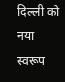दिल्ली को नया स्वरूप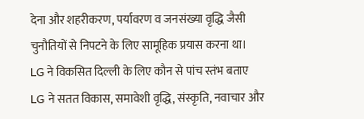देना और शहरीकरण, पर्यावरण व जनसंख्या वृद्धि जैसी चुनौतियों से निपटने के लिए सामूहिक प्रयास करना था।
LG ने विकसित दिल्ली के लिए कौन से पांच स्तंभ बताए
LG ने सतत विकास, समावेशी वृद्धि, संस्कृति, नवाचार और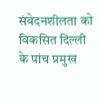संवेदनशीलता को विकसित दिल्ली के पांच प्रमुख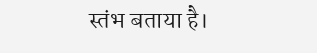स्तंभ बताया है।